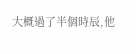大概過了半個時辰,他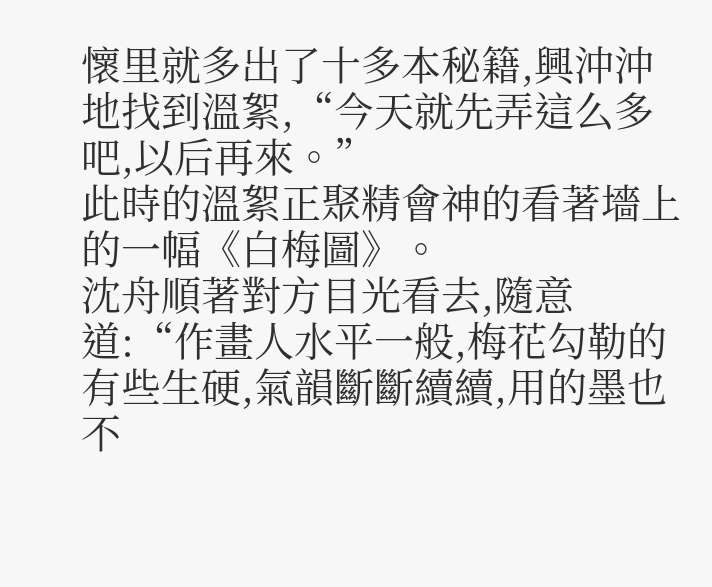懷里就多出了十多本秘籍,興沖沖地找到溫絮,“今天就先弄這么多吧,以后再來。”
此時的溫絮正聚精會神的看著墻上的一幅《白梅圖》。
沈舟順著對方目光看去,隨意道:“作畫人水平一般,梅花勾勒的有些生硬,氣韻斷斷續續,用的墨也不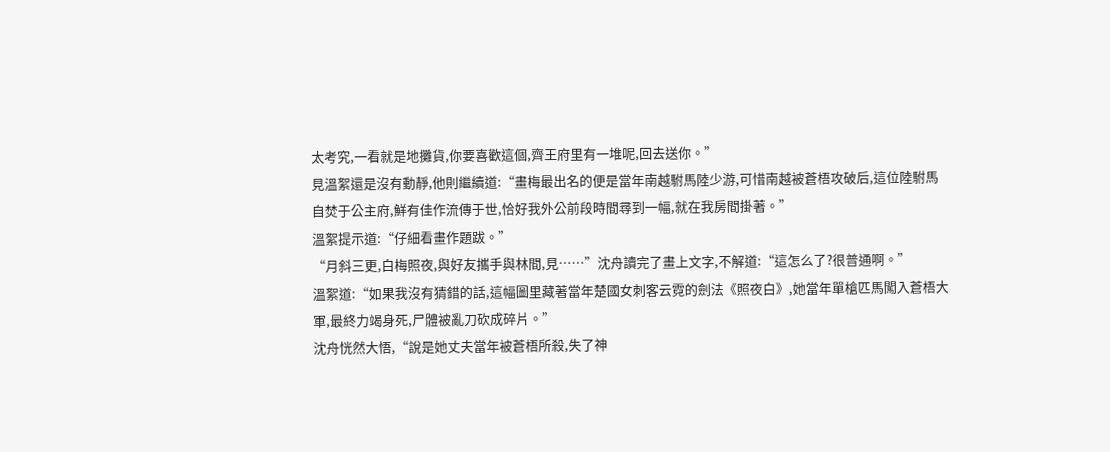太考究,一看就是地攤貨,你要喜歡這個,齊王府里有一堆呢,回去送你。”
見溫絮還是沒有動靜,他則繼續道:“畫梅最出名的便是當年南越駙馬陸少游,可惜南越被蒼梧攻破后,這位陸駙馬自焚于公主府,鮮有佳作流傳于世,恰好我外公前段時間尋到一幅,就在我房間掛著。”
溫絮提示道:“仔細看畫作題跋。”
“月斜三更,白梅照夜,與好友攜手與林間,見……”沈舟讀完了畫上文字,不解道:“這怎么了?很普通啊。”
溫絮道:“如果我沒有猜錯的話,這幅圖里藏著當年楚國女刺客云霓的劍法《照夜白》,她當年單槍匹馬闖入蒼梧大軍,最終力竭身死,尸體被亂刀砍成碎片。”
沈舟恍然大悟,“說是她丈夫當年被蒼梧所殺,失了神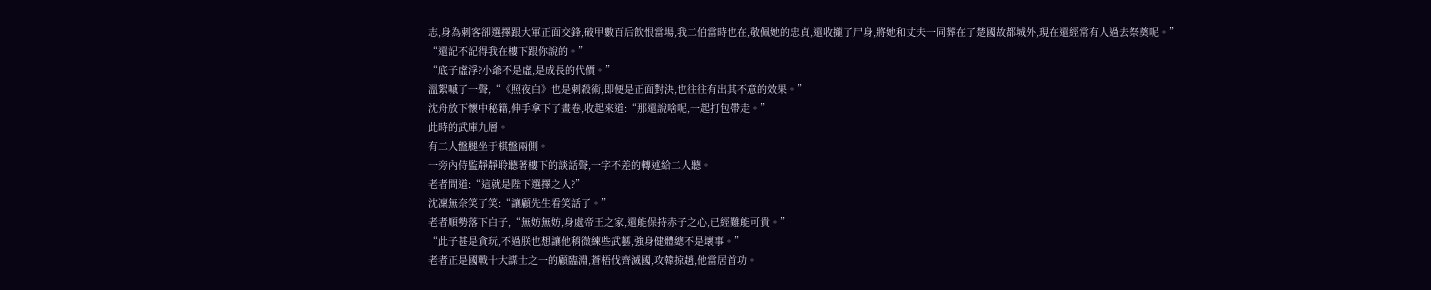志,身為刺客卻選擇跟大軍正面交鋒,破甲數百后飲恨當場,我二伯當時也在,敬佩她的忠貞,還收攏了尸身,將她和丈夫一同葬在了楚國故都城外,現在還經常有人過去祭奠呢。”
“還記不記得我在樓下跟你說的。”
“底子虛浮?小爺不是虛,是成長的代價。”
溫絮嘁了一聲,“《照夜白》也是刺殺術,即便是正面對決,也往往有出其不意的效果。”
沈舟放下懷中秘籍,伸手拿下了畫卷,收起來道:“那還說啥呢,一起打包帶走。”
此時的武庫九層。
有二人盤腿坐于棋盤兩側。
一旁內侍監靜靜聆聽著樓下的談話聲,一字不差的轉述給二人聽。
老者問道:“這就是陛下選擇之人?”
沈凜無奈笑了笑:“讓顧先生看笑話了。”
老者順勢落下白子,“無妨無妨,身處帝王之家,還能保持赤子之心,已經難能可貴。”
“此子甚是貪玩,不過朕也想讓他稍微練些武藝,強身健體總不是壞事。”
老者正是國戰十大謀士之一的顧臨淵,蒼梧伐齊滅國,攻韓掠趙,他當居首功。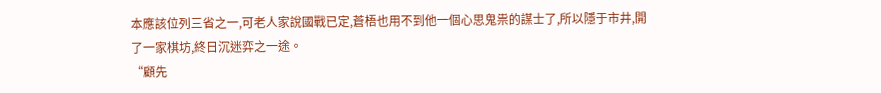本應該位列三省之一,可老人家說國戰已定,蒼梧也用不到他一個心思鬼祟的謀士了,所以隱于市井,開了一家棋坊,終日沉迷弈之一途。
“顧先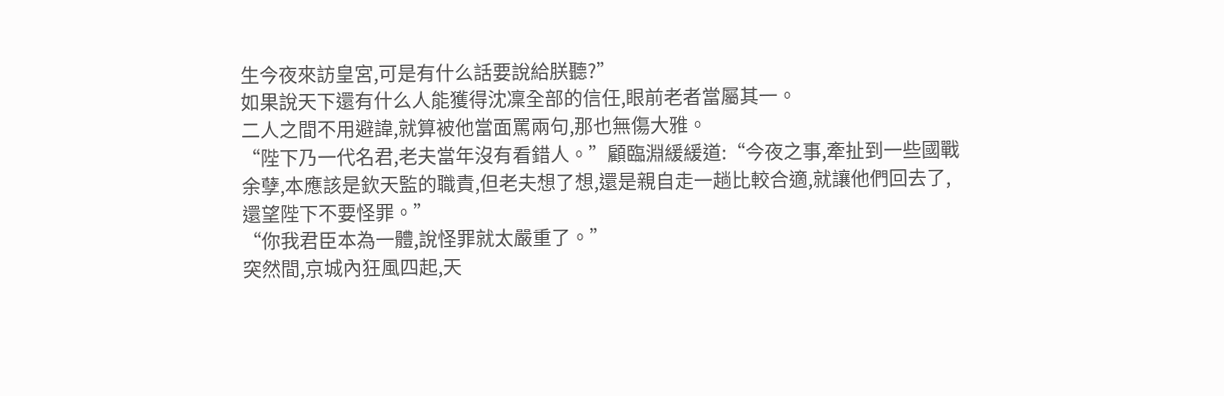生今夜來訪皇宮,可是有什么話要說給朕聽?”
如果說天下還有什么人能獲得沈凜全部的信任,眼前老者當屬其一。
二人之間不用避諱,就算被他當面罵兩句,那也無傷大雅。
“陛下乃一代名君,老夫當年沒有看錯人。”顧臨淵緩緩道:“今夜之事,牽扯到一些國戰余孽,本應該是欽天監的職責,但老夫想了想,還是親自走一趟比較合適,就讓他們回去了,還望陛下不要怪罪。”
“你我君臣本為一體,說怪罪就太嚴重了。”
突然間,京城內狂風四起,天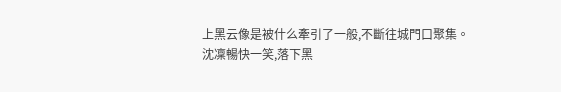上黑云像是被什么牽引了一般,不斷往城門口聚集。
沈凜暢快一笑,落下黑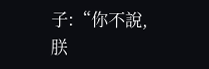子:“你不說,朕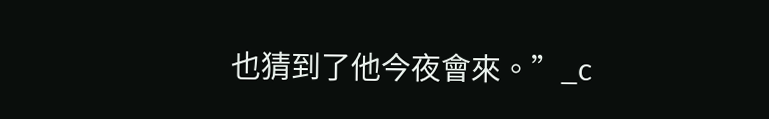也猜到了他今夜會來。”_c